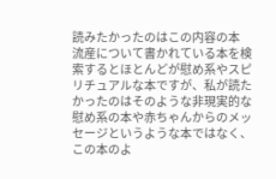読みたかったのはこの内容の本
流産について書かれている本を検索するとほとんどが慰め系やスピリチュアルな本ですが、私が読たかったのはそのような非現実的な慰め系の本や赤ちゃんからのメッセージというような本ではなく、この本のよ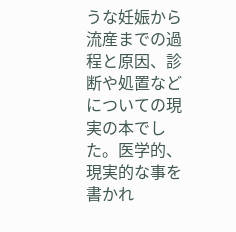うな妊娠から流産までの過程と原因、診断や処置などについての現実の本でした。医学的、現実的な事を書かれ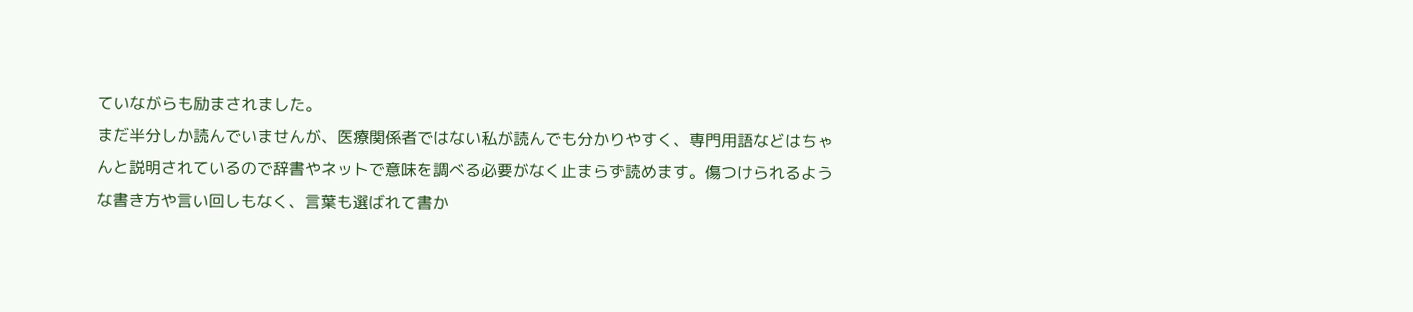ていながらも励まされました。
まだ半分しか読んでいませんが、医療関係者ではない私が読んでも分かりやすく、専門用語などはちゃんと説明されているので辞書やネットで意味を調べる必要がなく止まらず読めます。傷つけられるような書き方や言い回しもなく、言葉も選ばれて書か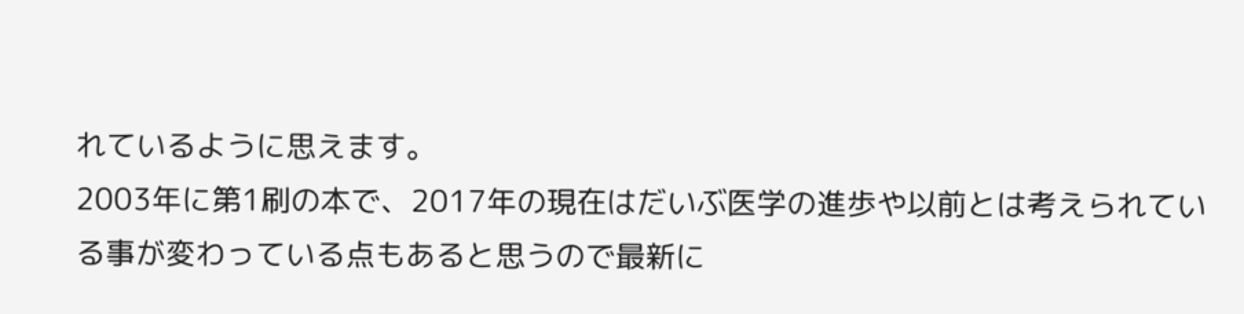れているように思えます。
2003年に第1刷の本で、2017年の現在はだいぶ医学の進歩や以前とは考えられている事が変わっている点もあると思うので最新に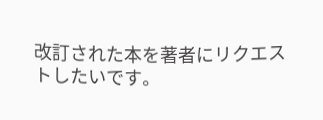改訂された本を著者にリクエストしたいです。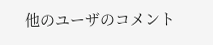他のユーザのコメント